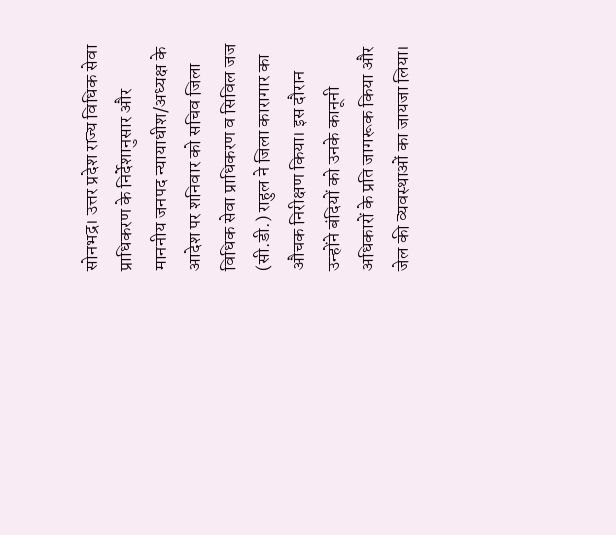सोनभद्र। उत्तर प्रदेश राज्य विधिक सेवा प्राधिकरण के निर्देशानुसार और माननीय जनपद न्यायाधीश/अध्यक्ष के आदेश पर शनिवार को सचिव जिला विधिक सेवा प्राधिकरण व सिविल जज (सी.डी.) राहुल ने जिला कारागार का औचक निरीक्षण किया। इस दौरान उन्होंने बंदियों को उनके कानूनी अधिकारों के प्रति जागरूक किया और जेल की व्यवस्थाओं का जायजा लिया।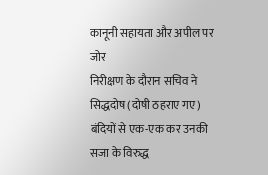कानूनी सहायता और अपील पर जोर
निरीक्षण के दौरान सचिव ने सिद्धदोष (दोषी ठहराए गए) बंदियों से एक-एक कर उनकी सजा के विरुद्ध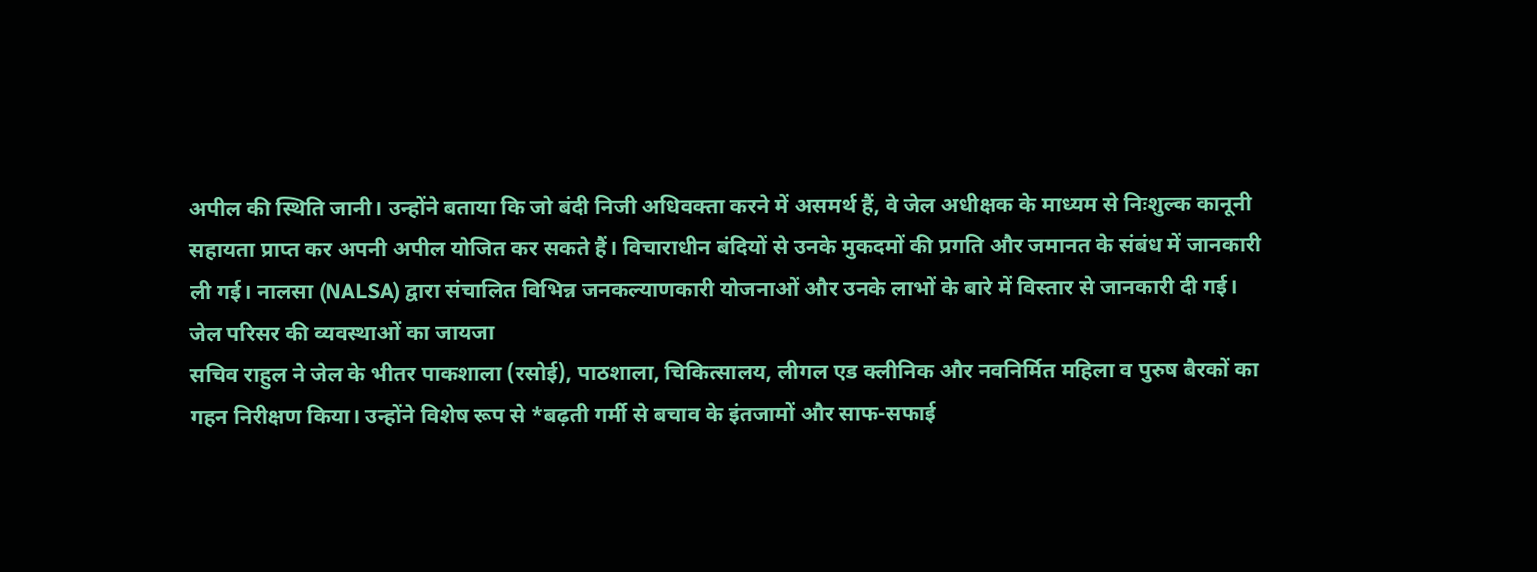अपील की स्थिति जानी। उन्होंने बताया कि जो बंदी निजी अधिवक्ता करने में असमर्थ हैं, वे जेल अधीक्षक के माध्यम से निःशुल्क कानूनी सहायता प्राप्त कर अपनी अपील योजित कर सकते हैं। विचाराधीन बंदियों से उनके मुकदमों की प्रगति और जमानत के संबंध में जानकारी ली गई। नालसा (NALSA) द्वारा संचालित विभिन्न जनकल्याणकारी योजनाओं और उनके लाभों के बारे में विस्तार से जानकारी दी गई।
जेल परिसर की व्यवस्थाओं का जायजा
सचिव राहुल ने जेल के भीतर पाकशाला (रसोई), पाठशाला, चिकित्सालय, लीगल एड क्लीनिक और नवनिर्मित महिला व पुरुष बैरकों का गहन निरीक्षण किया। उन्होंने विशेष रूप से *बढ़ती गर्मी से बचाव के इंतजामों और साफ-सफाई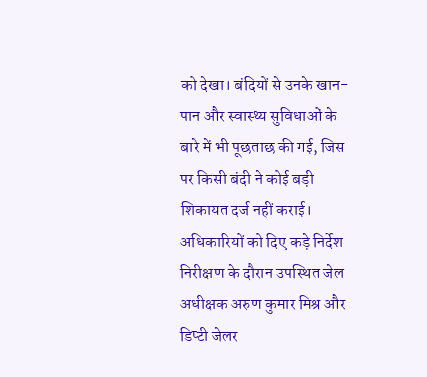को देखा। बंदियों से उनके खान-पान और स्वास्थ्य सुविधाओं के बारे में भी पूछताछ की गई, जिस पर किसी बंदी ने कोई बड़ी शिकायत दर्ज नहीं कराई।
अधिकारियों को दिए कड़े निर्देश
निरीक्षण के दौरान उपस्थित जेल अधीक्षक अरुण कुमार मिश्र और डिप्टी जेलर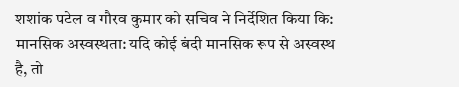शशांक पटेल व गौरव कुमार को सचिव ने निर्देशित किया कि: मानसिक अस्वस्थता: यदि कोई बंदी मानसिक रूप से अस्वस्थ है, तो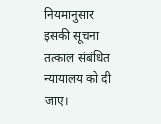नियमानुसार इसकी सूचना तत्काल संबंधित न्यायालय को दी जाए।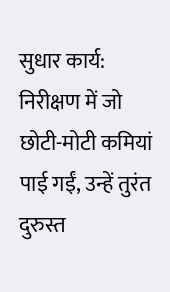सुधार कार्य: निरीक्षण में जो छोटी-मोटी कमियां पाई गईं, उन्हें तुरंत दुरुस्त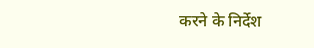करने के निर्देश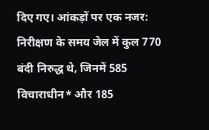दिए गए। आंकड़ों पर एक नजर: निरीक्षण के समय जेल में कुल 770 बंदी निरुद्ध थे, जिनमें 585 विचाराधीन* और 185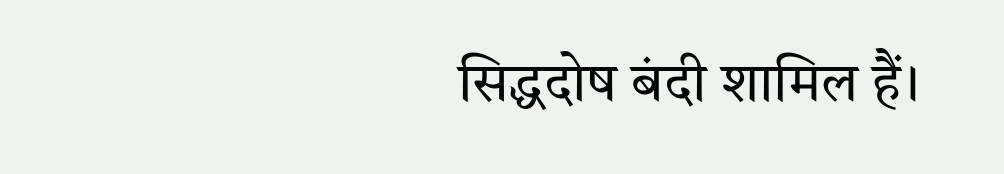सिद्धदोष बंदी शामिल हैं।